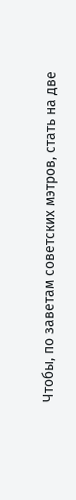Чтобы, по заветам советских мэтров, стать на две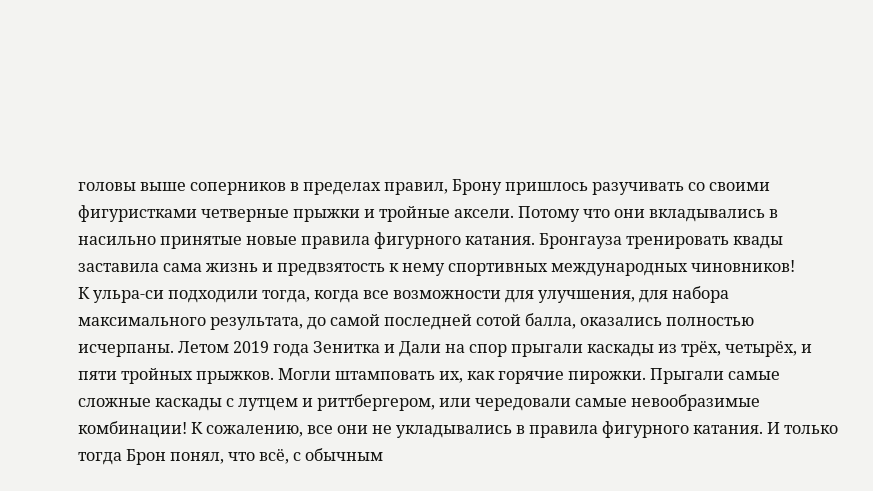головы выше соперников в пределах правил, Брону пришлось разучивать со своими фигуристками четверные прыжки и тройные аксели. Потому что они вкладывались в насильно принятые новые правила фигурного катания. Бронгауза тренировать квады заставила сама жизнь и предвзятость к нему спортивных международных чиновников!
К ульра-си подходили тогда, когда все возможности для улучшения, для набора максимального результата, до самой последней сотой балла, оказались полностью исчерпаны. Летом 2019 года Зенитка и Дали на спор прыгали каскады из трёх, четырёх, и пяти тройных прыжков. Могли штамповать их, как горячие пирожки. Прыгали самые сложные каскады с лутцем и риттбергером, или чередовали самые невообразимые комбинации! К сожалению, все они не укладывались в правила фигурного катания. И только тогда Брон понял, что всё, с обычным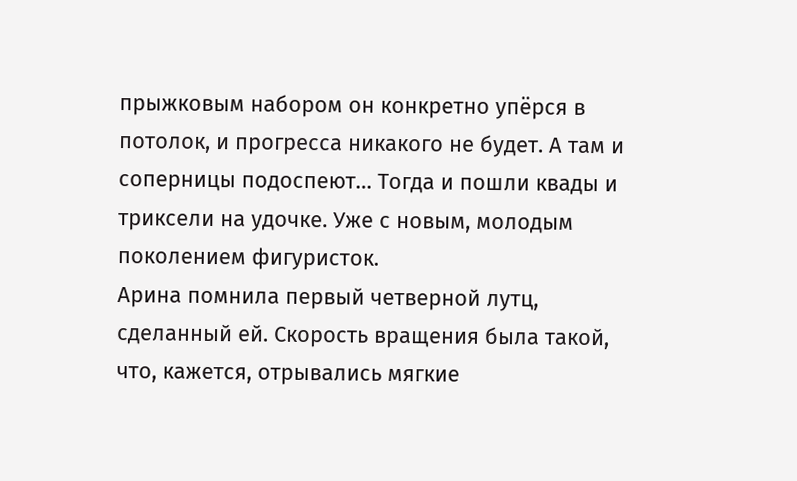прыжковым набором он конкретно упёрся в потолок, и прогресса никакого не будет. А там и соперницы подоспеют… Тогда и пошли квады и триксели на удочке. Уже с новым, молодым поколением фигуристок.
Арина помнила первый четверной лутц, сделанный ей. Скорость вращения была такой, что, кажется, отрывались мягкие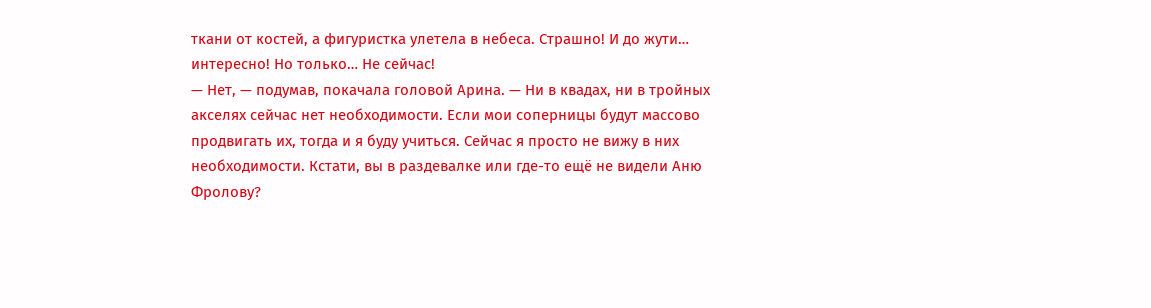ткани от костей, а фигуристка улетела в небеса. Страшно! И до жути… интересно! Но только… Не сейчас!
— Нет, — подумав, покачала головой Арина. — Ни в квадах, ни в тройных акселях сейчас нет необходимости. Если мои соперницы будут массово продвигать их, тогда и я буду учиться. Сейчас я просто не вижу в них необходимости. Кстати, вы в раздевалке или где-то ещё не видели Аню Фролову?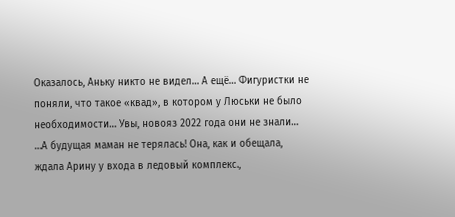Оказалось, Аньку никто не видел… А ещё… Фигуристки не поняли, что такое «квад», в котором у Люськи не было необходимости… Увы, новояз 2022 года они не знали…
…А будущая маман не терялась! Она, как и обещала, ждала Арину у входа в ледовый комплекс.,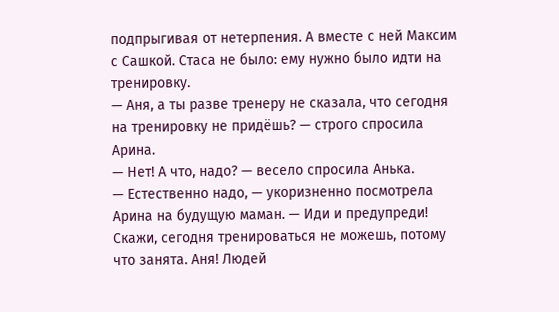подпрыгивая от нетерпения. А вместе с ней Максим с Сашкой. Стаса не было: ему нужно было идти на тренировку.
— Аня, а ты разве тренеру не сказала, что сегодня на тренировку не придёшь? — строго спросила Арина.
— Нет! А что, надо? — весело спросила Анька.
— Естественно надо, — укоризненно посмотрела Арина на будущую маман. — Иди и предупреди! Скажи, сегодня тренироваться не можешь, потому что занята. Аня! Людей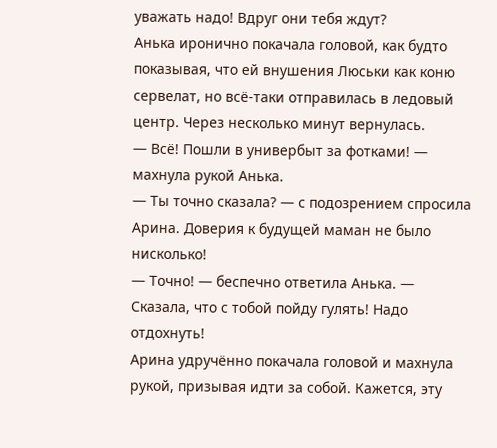уважать надо! Вдруг они тебя ждут?
Анька иронично покачала головой, как будто показывая, что ей внушения Люськи как коню сервелат, но всё-таки отправилась в ледовый центр. Через несколько минут вернулась.
— Всё! Пошли в универбыт за фотками! — махнула рукой Анька.
— Ты точно сказала? — с подозрением спросила Арина. Доверия к будущей маман не было нисколько!
— Точно! — беспечно ответила Анька. — Сказала, что с тобой пойду гулять! Надо отдохнуть!
Арина удручённо покачала головой и махнула рукой, призывая идти за собой. Кажется, эту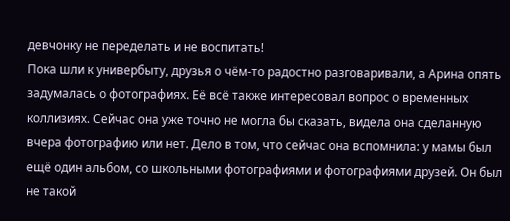девчонку не переделать и не воспитать!
Пока шли к универбыту, друзья о чём-то радостно разговаривали, а Арина опять задумалась о фотографиях. Её всё также интересовал вопрос о временных коллизиях. Сейчас она уже точно не могла бы сказать, видела она сделанную вчера фотографию или нет. Дело в том, что сейчас она вспомнила: у мамы был ещё один альбом, со школьными фотографиями и фотографиями друзей. Он был не такой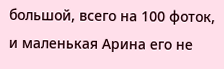большой, всего на 100 фоток, и маленькая Арина его не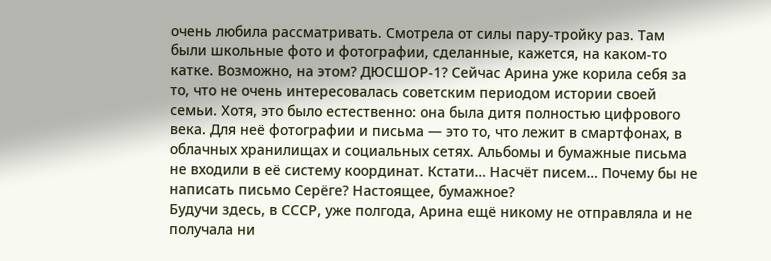очень любила рассматривать. Смотрела от силы пару-тройку раз. Там были школьные фото и фотографии, сделанные, кажется, на каком-то катке. Возможно, на этом? ДЮСШОР-1? Сейчас Арина уже корила себя за то, что не очень интересовалась советским периодом истории своей семьи. Хотя, это было естественно: она была дитя полностью цифрового века. Для неё фотографии и письма — это то, что лежит в смартфонах, в облачных хранилищах и социальных сетях. Альбомы и бумажные письма не входили в её систему координат. Кстати… Насчёт писем… Почему бы не написать письмо Серёге? Настоящее, бумажное?
Будучи здесь, в СССР, уже полгода, Арина ещё никому не отправляла и не получала ни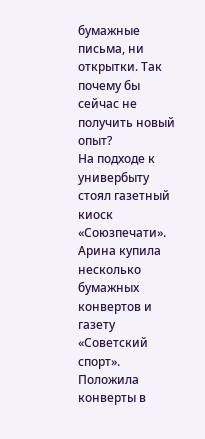бумажные письма, ни открытки. Так почему бы сейчас не получить новый опыт?
На подходе к универбыту стоял газетный киоск «Союзпечати». Арина купила несколько бумажных конвертов и газету «Советский спорт». Положила конверты в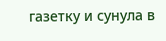газетку и сунула в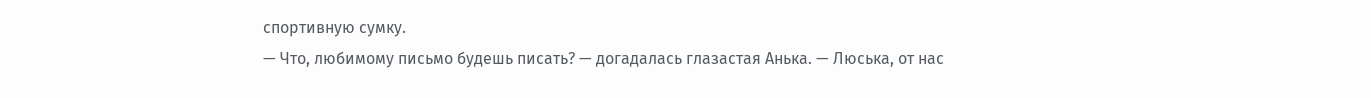спортивную сумку.
— Что, любимому письмо будешь писать? — догадалась глазастая Анька. — Люська, от нас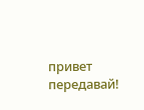привет передавай!